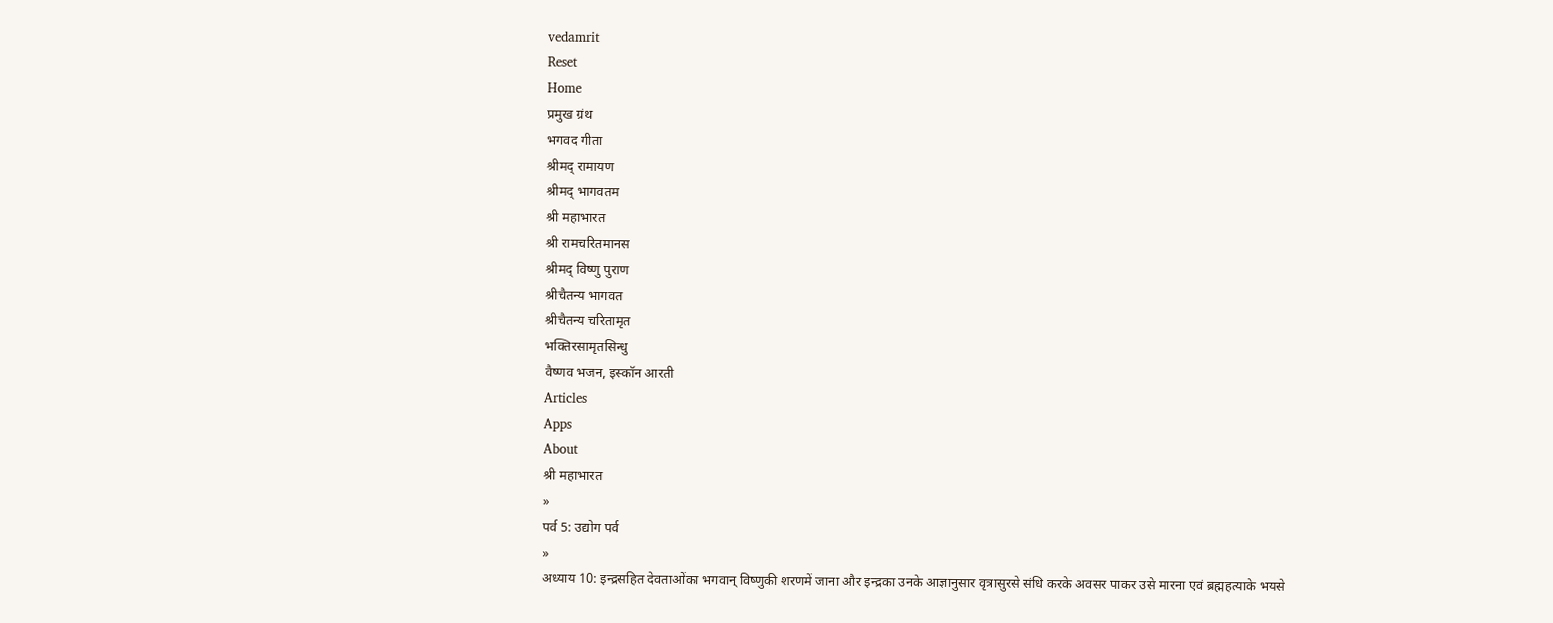vedamrit
Reset
Home
प्रमुख ग्रंथ
भगवद गीता
श्रीमद् रामायण
श्रीमद् भागवतम
श्री महाभारत
श्री रामचरितमानस
श्रीमद् विष्णु पुराण
श्रीचैतन्य भागवत
श्रीचैतन्य चरितामृत
भक्तिरसामृतसिन्धु
वैष्णव भजन, इस्कॉन आरती
Articles
Apps
About
श्री महाभारत
»
पर्व 5: उद्योग पर्व
»
अध्याय 10: इन्द्रसहित देवताओंका भगवान् विष्णुकी शरणमें जाना और इन्द्रका उनके आज्ञानुसार वृत्रासुरसे संधि करके अवसर पाकर उसे मारना एवं ब्रह्महत्याके भयसे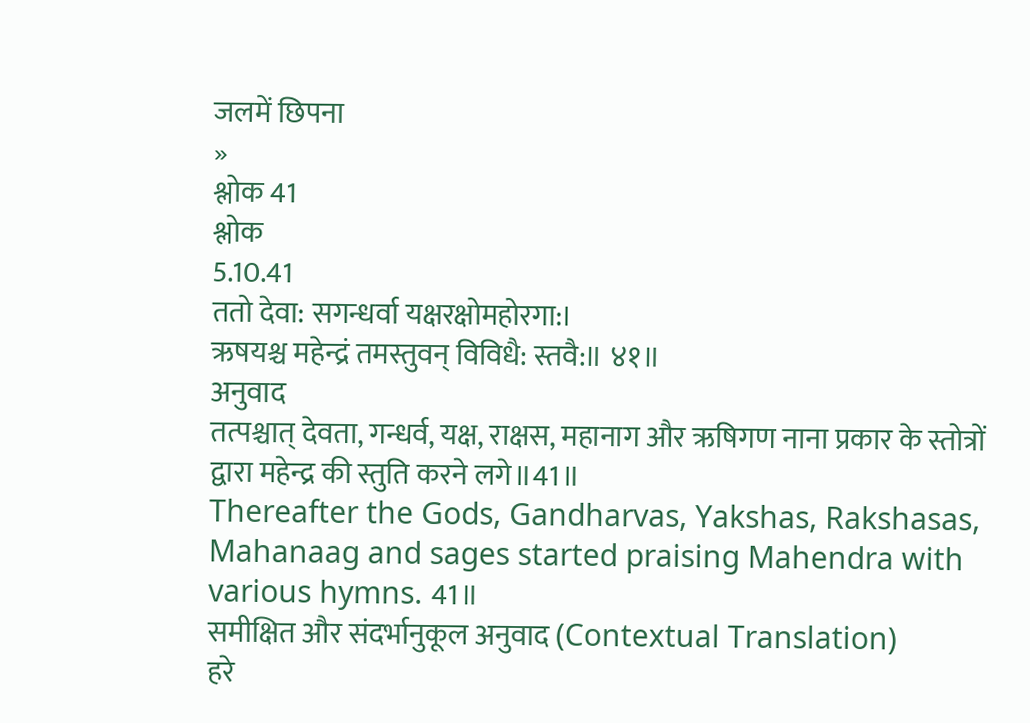जलमें छिपना
»
श्लोक 41
श्लोक
5.10.41
ततो देवा: सगन्धर्वा यक्षरक्षोमहोरगा:।
ऋषयश्च महेन्द्रं तमस्तुवन् विविधै: स्तवै:॥ ४१॥
अनुवाद
तत्पश्चात् देवता, गन्धर्व, यक्ष, राक्षस, महानाग और ऋषिगण नाना प्रकार के स्तोत्रों द्वारा महेन्द्र की स्तुति करने लगे॥41॥
Thereafter the Gods, Gandharvas, Yakshas, Rakshasas, Mahanaag and sages started praising Mahendra with various hymns. 41॥
समीक्षित और संदर्भानुकूल अनुवाद (Contextual Translation)
हरे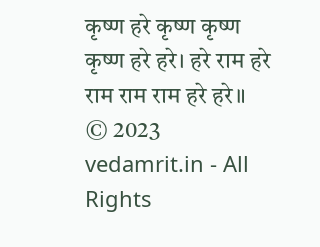कृष्ण हरे कृष्ण कृष्ण कृष्ण हरे हरे। हरे राम हरे राम राम राम हरे हरे॥
© 2023 vedamrit.in - All Rights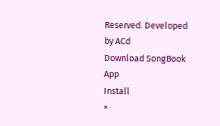Reserved. Developed by ACd
Download SongBook App
Install
×